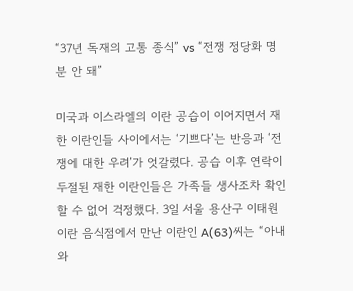“37년 독재의 고통 종식” vs “전쟁 정당화 명분 안 돼”

미국과 이스라엘의 이란 공습이 이어지면서 재한 이란인들 사이에서는 ‘기쁘다’는 반응과 ‘전쟁에 대한 우려’가 엇갈렸다. 공습 이후 연락이 두절된 재한 이란인들은 가족들 생사조차 확인할 수 없어 걱정했다. 3일 서울 용산구 이태원 이란 음식점에서 만난 이란인 A(63)씨는 “아내와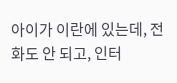아이가 이란에 있는데, 전화도 안 되고, 인터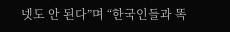넷도 안 된다”며 “한국인들과 똑